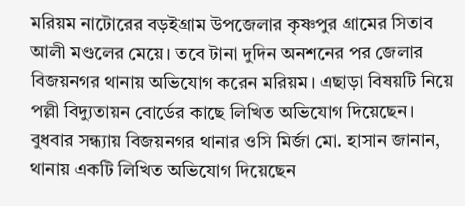মরিয়ম নাটোরের বড়ইগ্রাম উপজেলার কৃষ্ণপুর গ্রামের সিতাব আলী মণ্ডলের মেয়ে। তবে টানা দুদিন অনশনের পর জেলার বিজয়নগর থানায় অভিযোগ করেন মরিয়ম। এছাড়া বিষয়টি নিয়ে পল্লী বিদ্যুতায়ন বোর্ডের কাছে লিখিত অভিযোগ দিয়েছেন।
বুধবার সন্ধ্যায় বিজয়নগর থানার ওসি মির্জা মো. হাসান জানান, থানায় একটি লিখিত অভিযোগ দিয়েছেন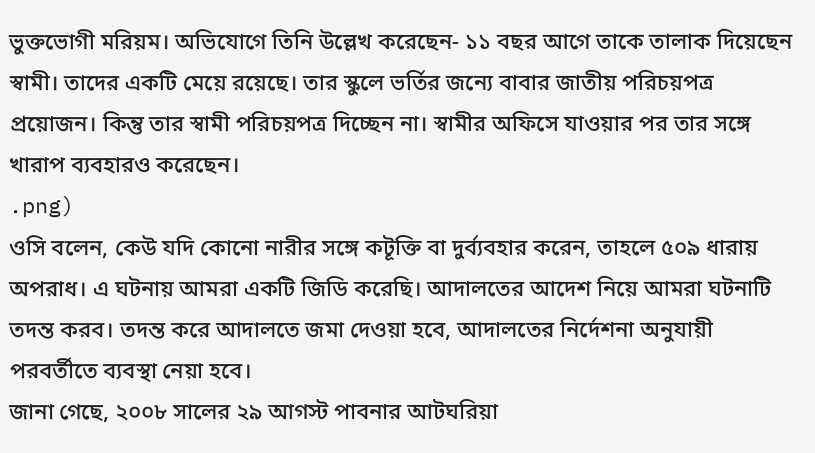ভুক্তভোগী মরিয়ম। অভিযোগে তিনি উল্লেখ করেছেন- ১১ বছর আগে তাকে তালাক দিয়েছেন স্বামী। তাদের একটি মেয়ে রয়েছে। তার স্কুলে ভর্তির জন্যে বাবার জাতীয় পরিচয়পত্র প্রয়োজন। কিন্তু তার স্বামী পরিচয়পত্র দিচ্ছেন না। স্বামীর অফিসে যাওয়ার পর তার সঙ্গে খারাপ ব্যবহারও করেছেন।
.png)
ওসি বলেন, কেউ যদি কোনো নারীর সঙ্গে কটূক্তি বা দুর্ব্যবহার করেন, তাহলে ৫০৯ ধারায় অপরাধ। এ ঘটনায় আমরা একটি জিডি করেছি। আদালতের আদেশ নিয়ে আমরা ঘটনাটি তদন্ত করব। তদন্ত করে আদালতে জমা দেওয়া হবে, আদালতের নির্দেশনা অনুযায়ী পরবর্তীতে ব্যবস্থা নেয়া হবে।
জানা গেছে, ২০০৮ সালের ২৯ আগস্ট পাবনার আটঘরিয়া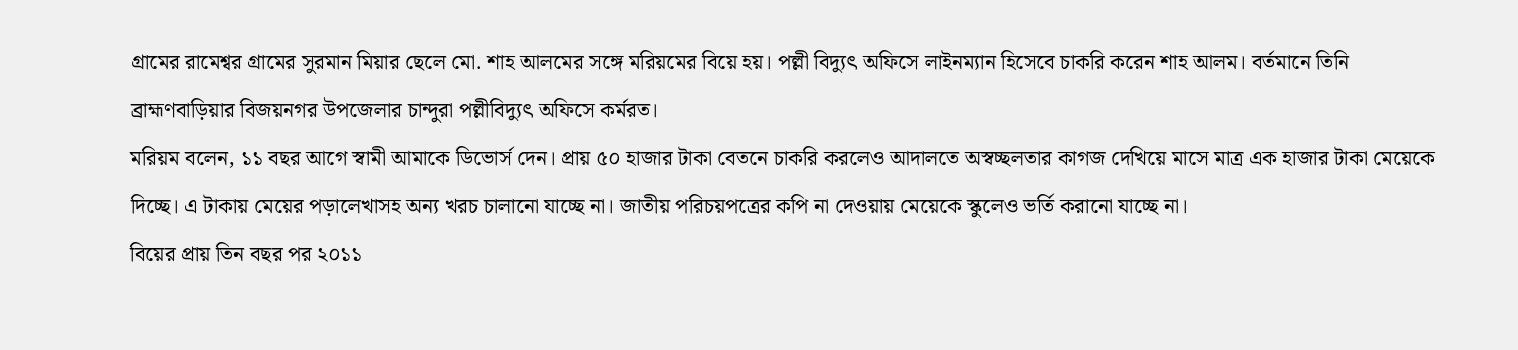গ্রামের রামেশ্বর গ্রামের সুরমান মিয়ার ছেলে মো. শাহ আলমের সঙ্গে মরিয়মের বিয়ে হয়। পল্লী বিদ্যুৎ অফিসে লাইনম্যান হিসেবে চাকরি করেন শাহ আলম। বর্তমানে তিনি ব্রাহ্মণবাড়িয়ার বিজয়নগর উপজেলার চান্দুরা পল্লীবিদ্যুৎ অফিসে কর্মরত।
মরিয়ম বলেন, ১১ বছর আগে স্বামী আমাকে ডিভোর্স দেন। প্রায় ৫০ হাজার টাকা বেতনে চাকরি করলেও আদালতে অস্বচ্ছলতার কাগজ দেখিয়ে মাসে মাত্র এক হাজার টাকা মেয়েকে দিচ্ছে। এ টাকায় মেয়ের পড়ালেখাসহ অন্য খরচ চালানো যাচ্ছে না। জাতীয় পরিচয়পত্রের কপি না দেওয়ায় মেয়েকে স্কুলেও ভর্তি করানো যাচ্ছে না।
বিয়ের প্রায় তিন বছর পর ২০১১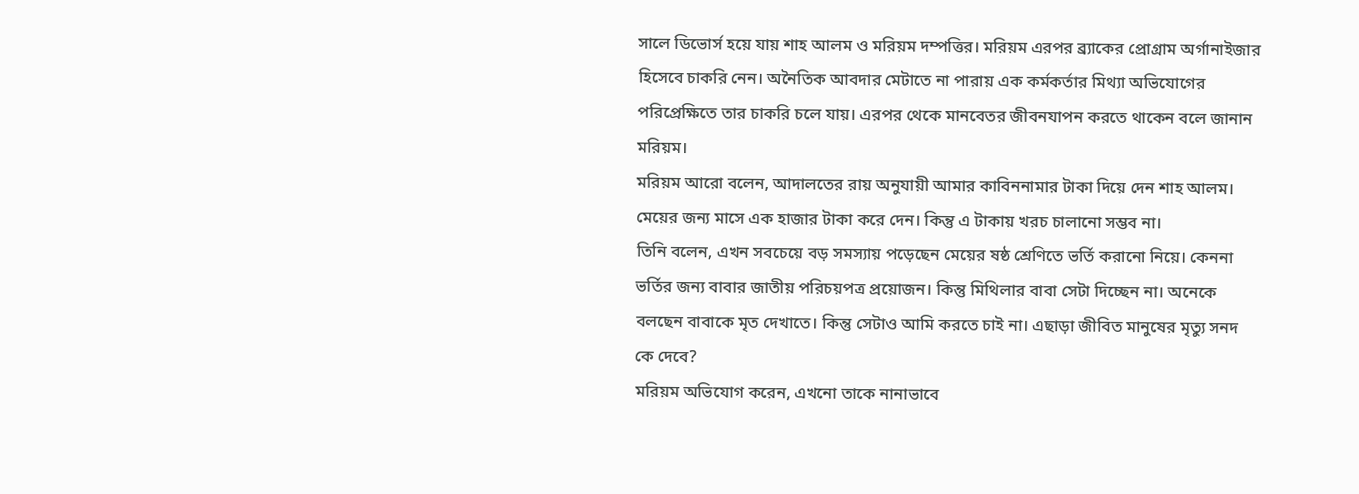সালে ডিভোর্স হয়ে যায় শাহ আলম ও মরিয়ম দম্পত্তির। মরিয়ম এরপর ব্র্যাকের প্রোগ্রাম অর্গানাইজার হিসেবে চাকরি নেন। অনৈতিক আবদার মেটাতে না পারায় এক কর্মকর্তার মিথ্যা অভিযোগের পরিপ্রেক্ষিতে তার চাকরি চলে যায়। এরপর থেকে মানবেতর জীবনযাপন করতে থাকেন বলে জানান মরিয়ম।
মরিয়ম আরো বলেন, আদালতের রায় অনুযায়ী আমার কাবিননামার টাকা দিয়ে দেন শাহ আলম। মেয়ের জন্য মাসে এক হাজার টাকা করে দেন। কিন্তু এ টাকায় খরচ চালানো সম্ভব না।
তিনি বলেন, এখন সবচেয়ে বড় সমস্যায় পড়েছেন মেয়ের ষষ্ঠ শ্রেণিতে ভর্তি করানো নিয়ে। কেননা ভর্তির জন্য বাবার জাতীয় পরিচয়পত্র প্রয়োজন। কিন্তু মিথিলার বাবা সেটা দিচ্ছেন না। অনেকে বলছেন বাবাকে মৃত দেখাতে। কিন্তু সেটাও আমি করতে চাই না। এছাড়া জীবিত মানুষের মৃত্যু সনদ কে দেবে?
মরিয়ম অভিযোগ করেন, এখনো তাকে নানাভাবে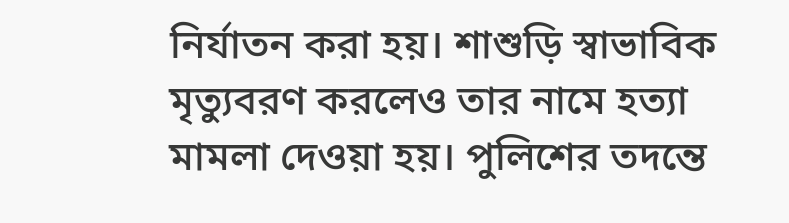নির্যাতন করা হয়। শাশুড়ি স্বাভাবিক মৃত্যুবরণ করলেও তার নামে হত্যা মামলা দেওয়া হয়। পুলিশের তদন্তে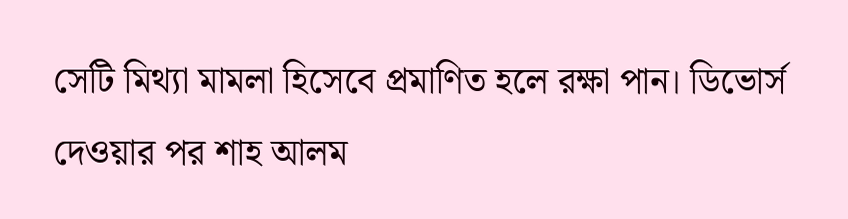সেটি মিথ্যা মামলা হিসেবে প্রমাণিত হলে রক্ষা পান। ডিভোর্স দেওয়ার পর শাহ আলম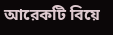আরেকটি বিয়ে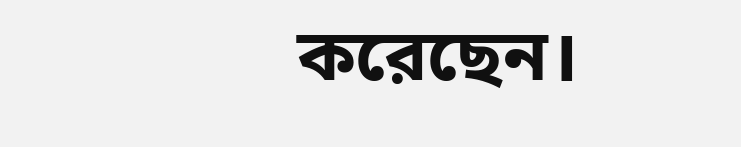করেছেন।